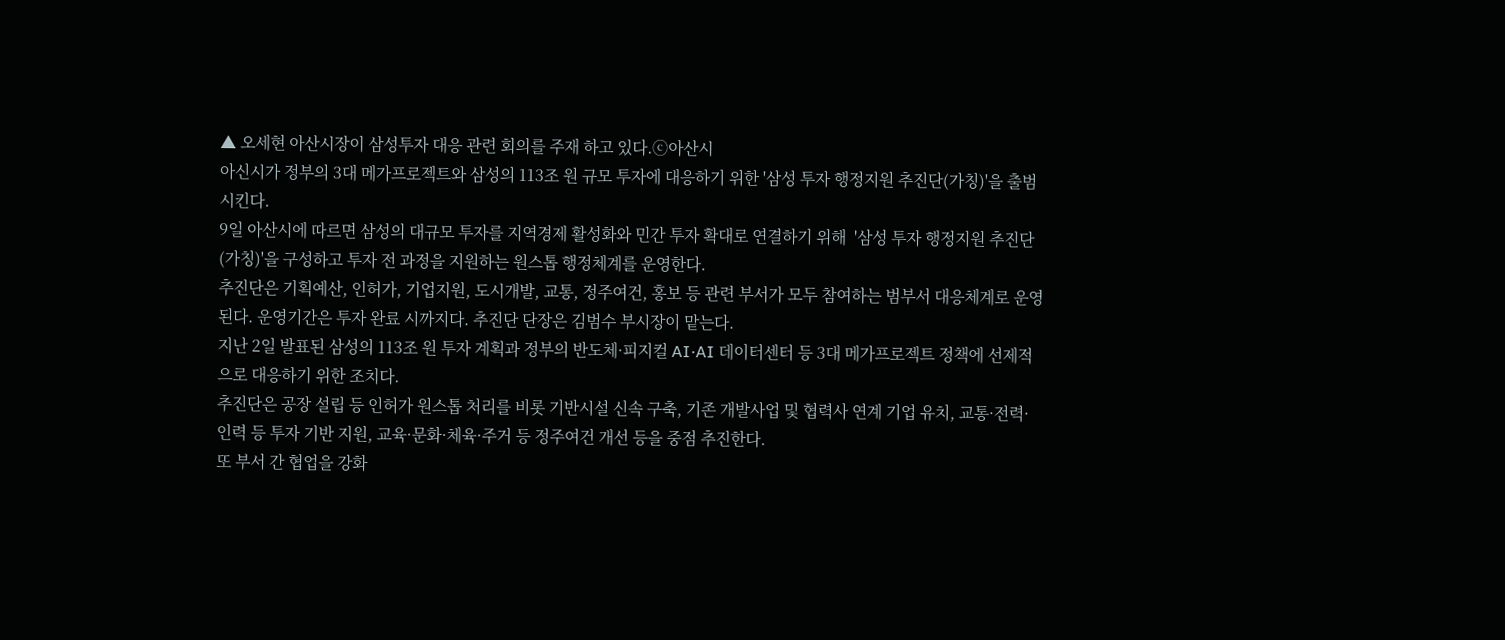▲ 오세현 아산시장이 삼성투자 대응 관련 회의를 주재 하고 있다.ⓒ아산시
아신시가 정부의 3대 메가프로젝트와 삼성의 113조 원 규모 투자에 대응하기 위한 '삼성 투자 행정지원 추진단(가칭)'을 출범시킨다.
9일 아산시에 따르면 삼성의 대규모 투자를 지역경제 활성화와 민간 투자 확대로 연결하기 위해  '삼성 투자 행정지원 추진단(가칭)'을 구성하고 투자 전 과정을 지원하는 원스톱 행정체계를 운영한다.
추진단은 기획예산, 인허가, 기업지원, 도시개발, 교통, 정주여건, 홍보 등 관련 부서가 모두 참여하는 범부서 대응체계로 운영된다. 운영기간은 투자 완료 시까지다. 추진단 단장은 김범수 부시장이 맡는다.
지난 2일 발표된 삼성의 113조 원 투자 계획과 정부의 반도체·피지컬 AI·AI 데이터센터 등 3대 메가프로젝트 정책에 선제적으로 대응하기 위한 조치다.
추진단은 공장 설립 등 인허가 원스톱 처리를 비롯 기반시설 신속 구축, 기존 개발사업 및 협력사 연계 기업 유치, 교통·전력·인력 등 투자 기반 지원, 교육·문화·체육·주거 등 정주여건 개선 등을 중점 추진한다.
또 부서 간 협업을 강화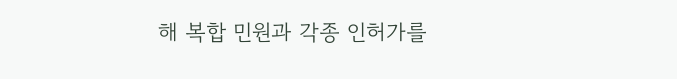해 복합 민원과 각종 인허가를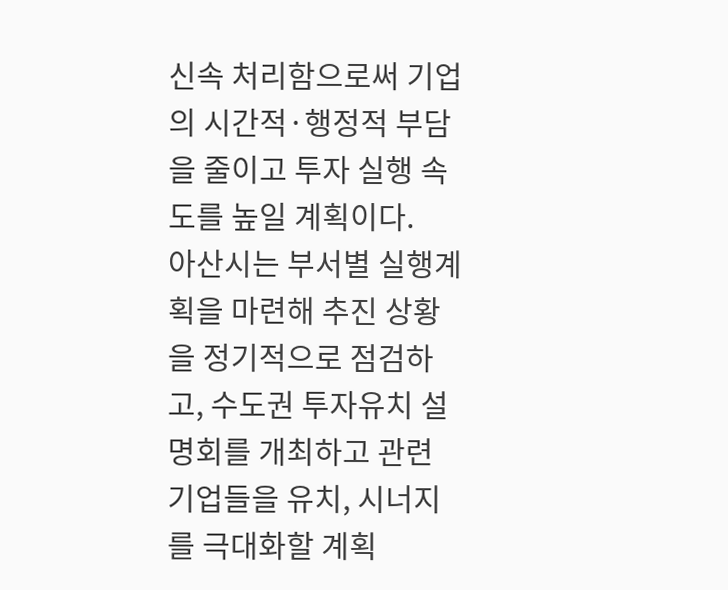신속 처리함으로써 기업의 시간적·행정적 부담을 줄이고 투자 실행 속도를 높일 계획이다.
아산시는 부서별 실행계획을 마련해 추진 상황을 정기적으로 점검하고, 수도권 투자유치 설명회를 개최하고 관련 기업들을 유치, 시너지를 극대화할 계획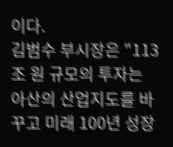이다.
김범수 부시장은 "113조 원 규모의 투자는 아산의 산업지도를 바꾸고 미래 100년 성장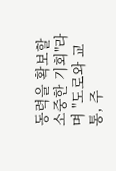동력을 확보할 소중한 기회"라며 "도로와 교통, 주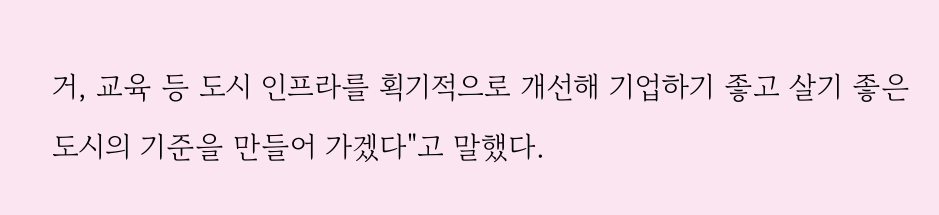거, 교육 등 도시 인프라를 획기적으로 개선해 기업하기 좋고 살기 좋은 도시의 기준을 만들어 가겠다"고 말했다.